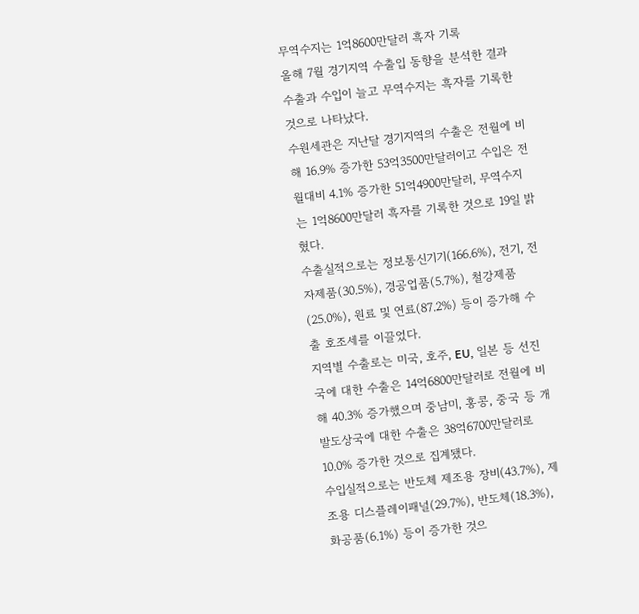무역수지는 1억8600만달러 흑자 기록
올해 7월 경기지역 수출입 동향을 분석한 결과 수출과 수입이 늘고 무역수지는 흑자를 기록한 것으로 나타났다.
수원세관은 지난달 경기지역의 수출은 전월에 비해 16.9% 증가한 53억3500만달러이고 수입은 전월대비 4.1% 증가한 51억4900만달러, 무역수지는 1억8600만달러 흑자를 기록한 것으로 19일 밝혔다.
수출실적으로는 정보통신기기(166.6%), 전기, 전자제품(30.5%), 경공업품(5.7%), 철강제품(25.0%), 원료 및 연료(87.2%) 등이 증가해 수출 호조세를 이끌었다.
지역별 수출로는 미국, 호주, EU, 일본 등 선진국에 대한 수출은 14억6800만달러로 전월에 비해 40.3% 증가했으며 중남미, 홍콩, 중국 등 개발도상국에 대한 수출은 38억6700만달러로 10.0% 증가한 것으로 집계됐다.
수입실적으로는 반도체 제조용 장비(43.7%), 제조용 디스플레이패널(29.7%), 반도체(18.3%), 화공품(6.1%) 등이 증가한 것으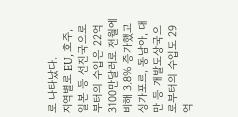로 나타났다.
지역별로 EU, 호주, 일본 등 선진국으로부터의 수입은 22억3100만달러로 전월에 비해 3.8% 증가했고 싱가포르, 동남아, 대만 등 개발도상국으로부터의 수입도 29억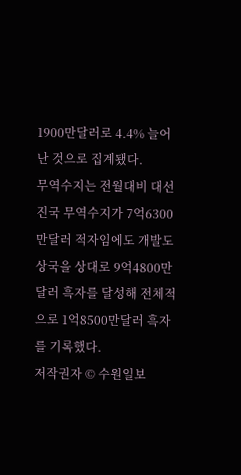1900만달러로 4.4% 늘어난 것으로 집계됐다.
무역수지는 전월대비 대선진국 무역수지가 7억6300만달러 적자임에도 개발도상국을 상대로 9억4800만달러 흑자를 달성해 전체적으로 1억8500만달러 흑자를 기록했다.
저작권자 © 수원일보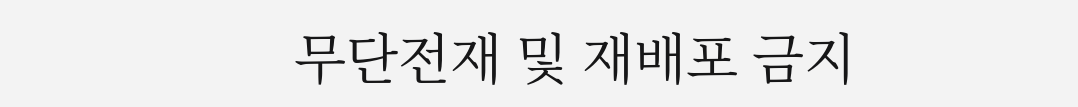무단전재 및 재배포 금지